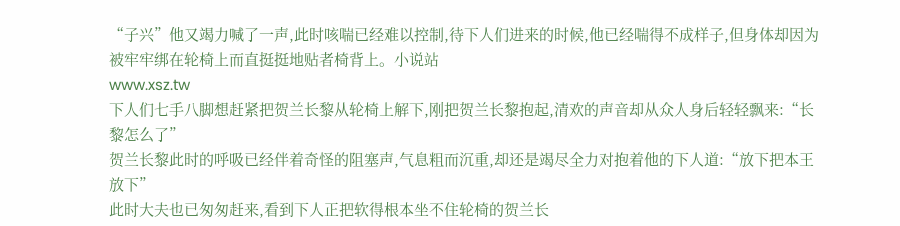“子兴”他又竭力喊了一声,此时咳喘已经难以控制,待下人们进来的时候,他已经喘得不成样子,但身体却因为被牢牢绑在轮椅上而直挺挺地贴者椅背上。小说站
www.xsz.tw
下人们七手八脚想赶紧把贺兰长黎从轮椅上解下,刚把贺兰长黎抱起,清欢的声音却从众人身后轻轻飘来:“长黎怎么了”
贺兰长黎此时的呼吸已经伴着奇怪的阻塞声,气息粗而沉重,却还是竭尽全力对抱着他的下人道:“放下把本王放下”
此时大夫也已匆匆赶来,看到下人正把软得根本坐不住轮椅的贺兰长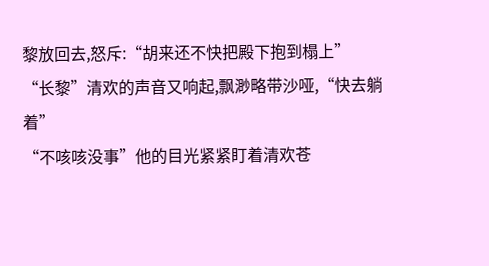黎放回去,怒斥:“胡来还不快把殿下抱到榻上”
“长黎”清欢的声音又响起,飘渺略带沙哑,“快去躺着”
“不咳咳没事”他的目光紧紧盯着清欢苍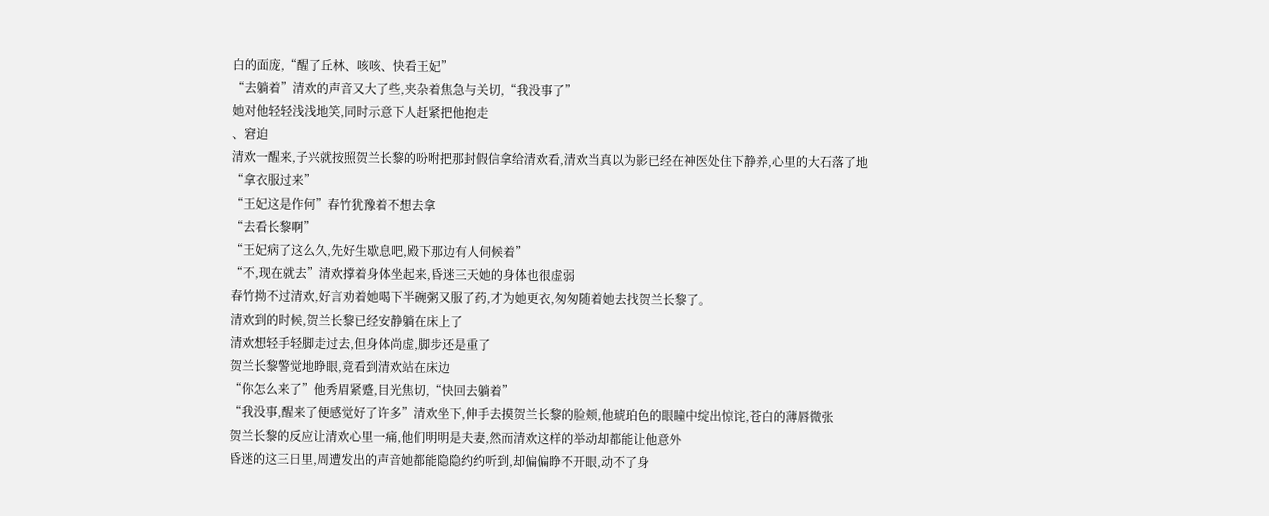白的面庞,“醒了丘林、咳咳、快看王妃”
“去躺着”清欢的声音又大了些,夹杂着焦急与关切,“我没事了”
她对他轻轻浅浅地笑,同时示意下人赶紧把他抱走
、窘迫
清欢一醒来,子兴就按照贺兰长黎的吩咐把那封假信拿给清欢看,清欢当真以为影已经在神医处住下静养,心里的大石落了地
“拿衣服过来”
“王妃这是作何”春竹犹豫着不想去拿
“去看长黎啊”
“王妃病了这么久,先好生歇息吧,殿下那边有人伺候着”
“不,现在就去”清欢撑着身体坐起来,昏迷三天她的身体也很虚弱
春竹拗不过清欢,好言劝着她喝下半碗粥又服了药,才为她更衣,匆匆随着她去找贺兰长黎了。
清欢到的时候,贺兰长黎已经安静躺在床上了
清欢想轻手轻脚走过去,但身体尚虚,脚步还是重了
贺兰长黎警觉地睁眼,竟看到清欢站在床边
“你怎么来了”他秀眉紧蹙,目光焦切,“快回去躺着”
“我没事,醒来了便感觉好了许多”清欢坐下,伸手去摸贺兰长黎的脸颊,他琥珀色的眼瞳中绽出惊诧,苍白的薄唇微张
贺兰长黎的反应让清欢心里一痛,他们明明是夫妻,然而清欢这样的举动却都能让他意外
昏迷的这三日里,周遭发出的声音她都能隐隐约约听到,却偏偏睁不开眼,动不了身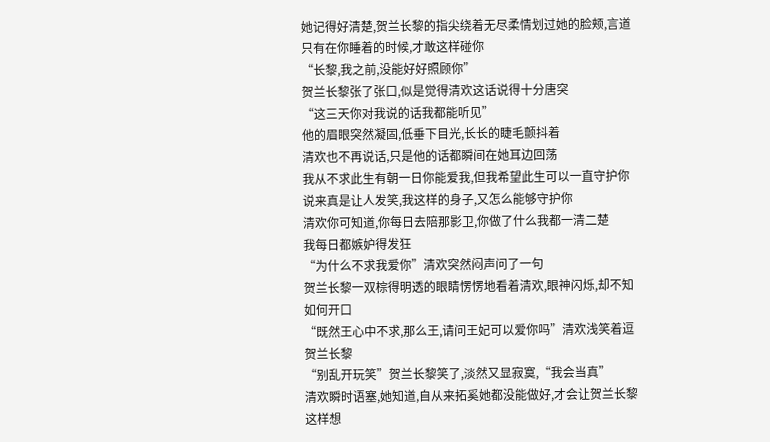她记得好清楚,贺兰长黎的指尖绕着无尽柔情划过她的脸颊,言道只有在你睡着的时候,才敢这样碰你
“长黎,我之前,没能好好照顾你”
贺兰长黎张了张口,似是觉得清欢这话说得十分唐突
“这三天你对我说的话我都能听见”
他的眉眼突然凝固,低垂下目光,长长的睫毛颤抖着
清欢也不再说话,只是他的话都瞬间在她耳边回荡
我从不求此生有朝一日你能爱我,但我希望此生可以一直守护你
说来真是让人发笑,我这样的身子,又怎么能够守护你
清欢你可知道,你每日去陪那影卫,你做了什么我都一清二楚
我每日都嫉妒得发狂
“为什么不求我爱你”清欢突然闷声问了一句
贺兰长黎一双棕得明透的眼睛愣愣地看着清欢,眼神闪烁,却不知如何开口
“既然王心中不求,那么王,请问王妃可以爱你吗”清欢浅笑着逗贺兰长黎
“别乱开玩笑”贺兰长黎笑了,淡然又显寂寞,“我会当真”
清欢瞬时语塞,她知道,自从来拓奚她都没能做好,才会让贺兰长黎这样想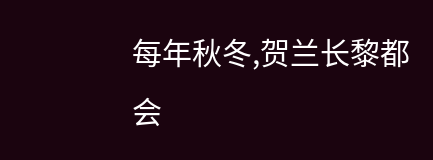每年秋冬,贺兰长黎都会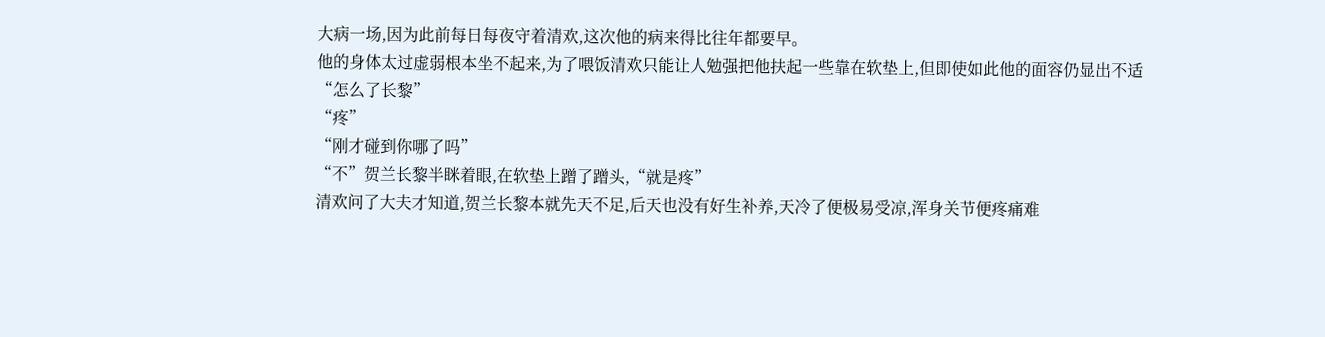大病一场,因为此前每日每夜守着清欢,这次他的病来得比往年都要早。
他的身体太过虚弱根本坐不起来,为了喂饭清欢只能让人勉强把他扶起一些靠在软垫上,但即使如此他的面容仍显出不适
“怎么了长黎”
“疼”
“刚才碰到你哪了吗”
“不”贺兰长黎半眯着眼,在软垫上蹭了蹭头,“就是疼”
清欢问了大夫才知道,贺兰长黎本就先天不足,后天也没有好生补养,天冷了便极易受凉,浑身关节便疼痛难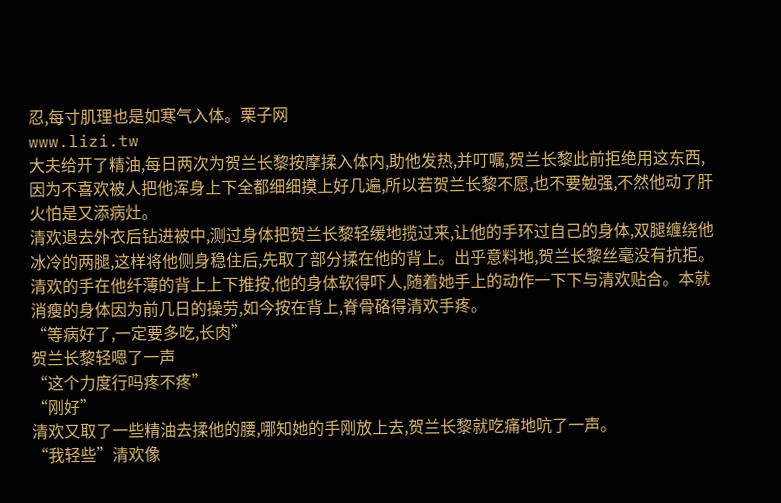忍,每寸肌理也是如寒气入体。栗子网
www.lizi.tw
大夫给开了精油,每日两次为贺兰长黎按摩揉入体内,助他发热,并叮嘱,贺兰长黎此前拒绝用这东西,因为不喜欢被人把他浑身上下全都细细摸上好几遍,所以若贺兰长黎不愿,也不要勉强,不然他动了肝火怕是又添病灶。
清欢退去外衣后钻进被中,测过身体把贺兰长黎轻缓地揽过来,让他的手环过自己的身体,双腿缠绕他冰冷的两腿,这样将他侧身稳住后,先取了部分揉在他的背上。出乎意料地,贺兰长黎丝毫没有抗拒。
清欢的手在他纤薄的背上上下推按,他的身体软得吓人,随着她手上的动作一下下与清欢贴合。本就消瘦的身体因为前几日的操劳,如今按在背上,脊骨硌得清欢手疼。
“等病好了,一定要多吃,长肉”
贺兰长黎轻嗯了一声
“这个力度行吗疼不疼”
“刚好”
清欢又取了一些精油去揉他的腰,哪知她的手刚放上去,贺兰长黎就吃痛地吭了一声。
“我轻些”清欢像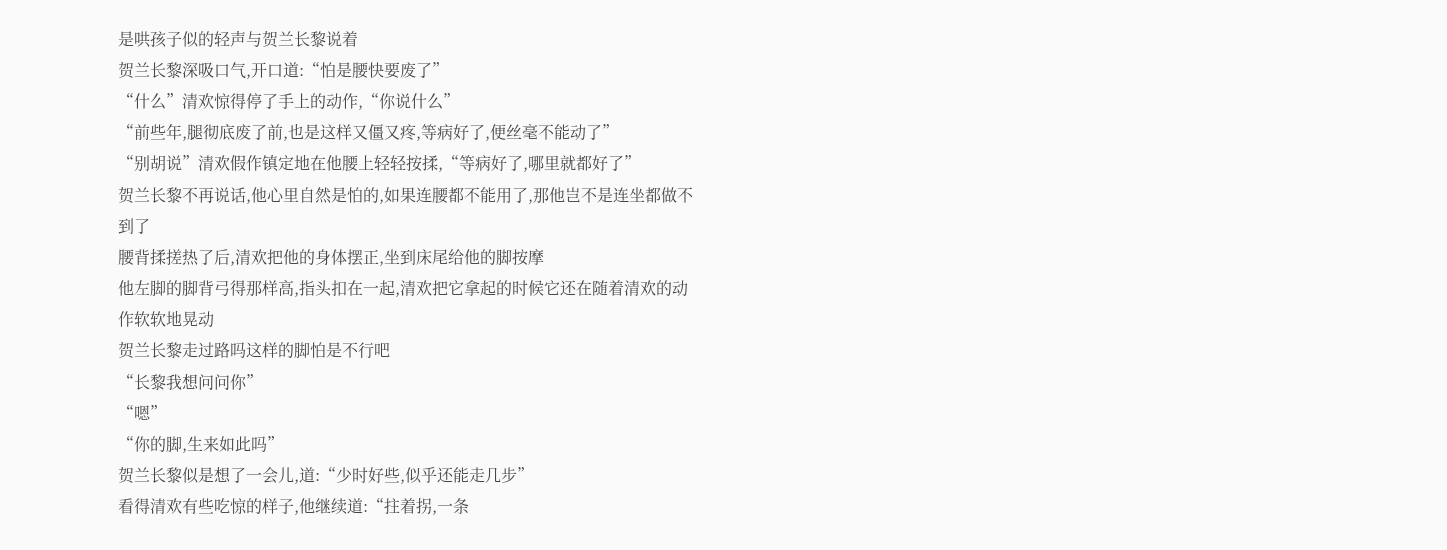是哄孩子似的轻声与贺兰长黎说着
贺兰长黎深吸口气,开口道:“怕是腰快要废了”
“什么”清欢惊得停了手上的动作,“你说什么”
“前些年,腿彻底废了前,也是这样又僵又疼,等病好了,便丝毫不能动了”
“别胡说”清欢假作镇定地在他腰上轻轻按揉,“等病好了,哪里就都好了”
贺兰长黎不再说话,他心里自然是怕的,如果连腰都不能用了,那他岂不是连坐都做不到了
腰背揉搓热了后,清欢把他的身体摆正,坐到床尾给他的脚按摩
他左脚的脚背弓得那样高,指头扣在一起,清欢把它拿起的时候它还在随着清欢的动作软软地晃动
贺兰长黎走过路吗这样的脚怕是不行吧
“长黎我想问问你”
“嗯”
“你的脚,生来如此吗”
贺兰长黎似是想了一会儿,道:“少时好些,似乎还能走几步”
看得清欢有些吃惊的样子,他继续道:“拄着拐,一条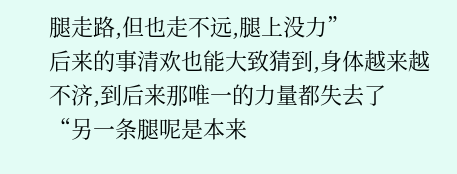腿走路,但也走不远,腿上没力”
后来的事清欢也能大致猜到,身体越来越不济,到后来那唯一的力量都失去了
“另一条腿呢是本来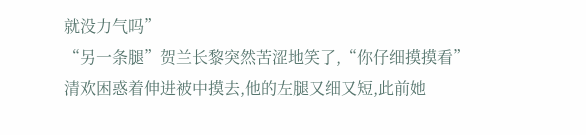就没力气吗”
“另一条腿”贺兰长黎突然苦涩地笑了,“你仔细摸摸看”
清欢困惑着伸进被中摸去,他的左腿又细又短,此前她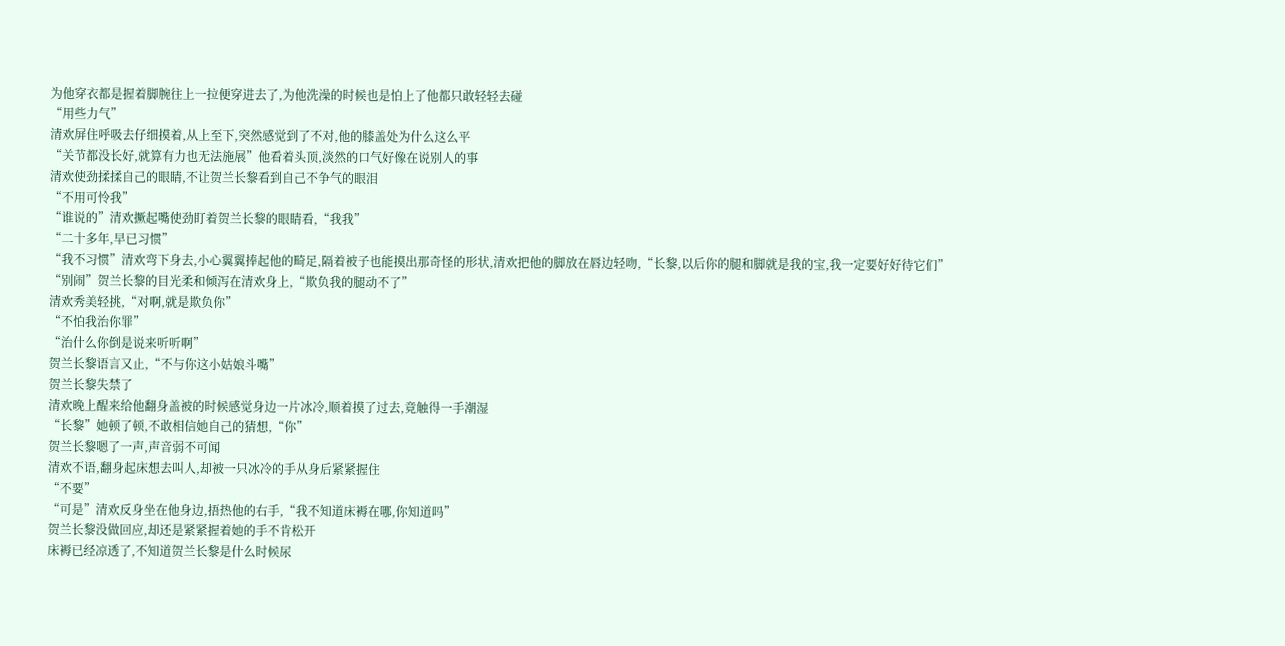为他穿衣都是握着脚腕往上一拉便穿进去了,为他洗澡的时候也是怕上了他都只敢轻轻去碰
“用些力气”
清欢屏住呼吸去仔细摸着,从上至下,突然感觉到了不对,他的膝盖处为什么这么平
“关节都没长好,就算有力也无法施展”他看着头顶,淡然的口气好像在说别人的事
清欢使劲揉揉自己的眼睛,不让贺兰长黎看到自己不争气的眼泪
“不用可怜我”
“谁说的”清欢撅起嘴使劲盯着贺兰长黎的眼睛看,“我我”
“二十多年,早已习惯”
“我不习惯”清欢弯下身去,小心翼翼捧起他的畸足,隔着被子也能摸出那奇怪的形状,清欢把他的脚放在唇边轻吻,“长黎,以后你的腿和脚就是我的宝,我一定要好好待它们”
“别闹”贺兰长黎的目光柔和倾泻在清欢身上,“欺负我的腿动不了”
清欢秀美轻挑,“对啊,就是欺负你”
“不怕我治你罪”
“治什么你倒是说来听听啊”
贺兰长黎语言又止,“不与你这小姑娘斗嘴”
贺兰长黎失禁了
清欢晚上醒来给他翻身盖被的时候感觉身边一片冰冷,顺着摸了过去,竟触得一手潮湿
“长黎”她顿了顿,不敢相信她自己的猜想,“你”
贺兰长黎嗯了一声,声音弱不可闻
清欢不语,翻身起床想去叫人,却被一只冰冷的手从身后紧紧握住
“不要”
“可是”清欢反身坐在他身边,捂热他的右手,“我不知道床褥在哪,你知道吗”
贺兰长黎没做回应,却还是紧紧握着她的手不肯松开
床褥已经凉透了,不知道贺兰长黎是什么时候尿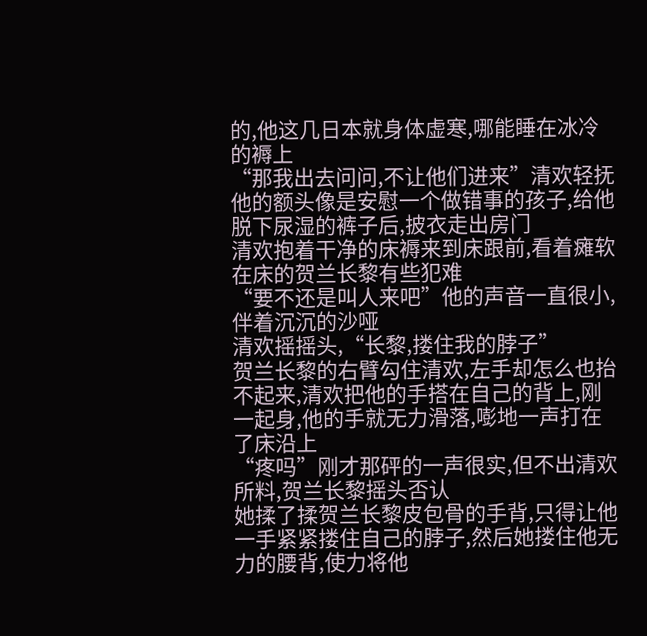的,他这几日本就身体虚寒,哪能睡在冰冷的褥上
“那我出去问问,不让他们进来”清欢轻抚他的额头像是安慰一个做错事的孩子,给他脱下尿湿的裤子后,披衣走出房门
清欢抱着干净的床褥来到床跟前,看着瘫软在床的贺兰长黎有些犯难
“要不还是叫人来吧”他的声音一直很小,伴着沉沉的沙哑
清欢摇摇头,“长黎,搂住我的脖子”
贺兰长黎的右臂勾住清欢,左手却怎么也抬不起来,清欢把他的手搭在自己的背上,刚一起身,他的手就无力滑落,嘭地一声打在了床沿上
“疼吗”刚才那砰的一声很实,但不出清欢所料,贺兰长黎摇头否认
她揉了揉贺兰长黎皮包骨的手背,只得让他一手紧紧搂住自己的脖子,然后她搂住他无力的腰背,使力将他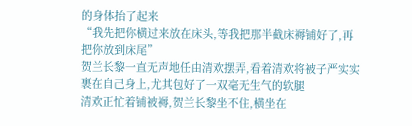的身体抬了起来
“我先把你横过来放在床头,等我把那半截床褥铺好了,再把你放到床尾”
贺兰长黎一直无声地任由清欢摆弄,看着清欢将被子严实实裹在自己身上,尤其包好了一双毫无生气的软腿
清欢正忙着铺被褥,贺兰长黎坐不住,横坐在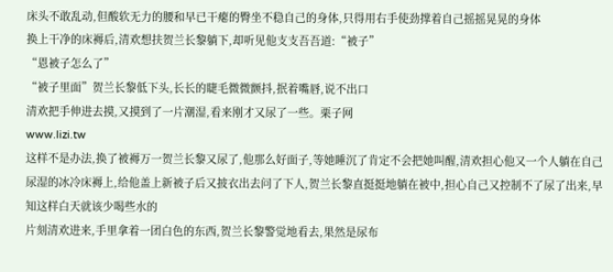床头不敢乱动,但酸软无力的腰和早已干瘪的臀坐不稳自己的身体,只得用右手使劲撑着自己摇摇晃晃的身体
换上干净的床褥后,清欢想扶贺兰长黎躺下,却听见他支支吾吾道:“被子”
“恩被子怎么了”
“被子里面”贺兰长黎低下头,长长的睫毛微微颤抖,抿着嘴唇,说不出口
清欢把手伸进去摸,又摸到了一片潮湿,看来刚才又尿了一些。栗子网
www.lizi.tw
这样不是办法,换了被褥万一贺兰长黎又尿了,他那么好面子,等她睡沉了肯定不会把她叫醒,清欢担心他又一个人躺在自己尿湿的冰冷床褥上,给他盖上新被子后又披衣出去问了下人,贺兰长黎直挺挺地躺在被中,担心自己又控制不了尿了出来,早知这样白天就该少喝些水的
片刻清欢进来,手里拿着一团白色的东西,贺兰长黎警觉地看去,果然是尿布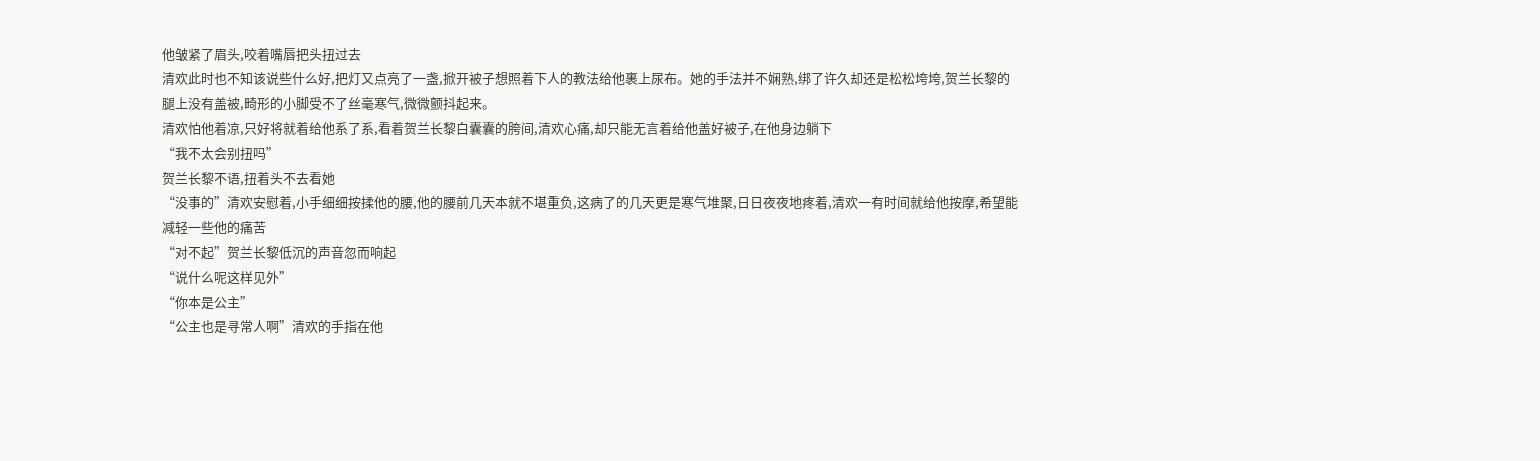他皱紧了眉头,咬着嘴唇把头扭过去
清欢此时也不知该说些什么好,把灯又点亮了一盏,掀开被子想照着下人的教法给他裹上尿布。她的手法并不娴熟,绑了许久却还是松松垮垮,贺兰长黎的腿上没有盖被,畸形的小脚受不了丝毫寒气,微微颤抖起来。
清欢怕他着凉,只好将就着给他系了系,看着贺兰长黎白囊囊的胯间,清欢心痛,却只能无言着给他盖好被子,在他身边躺下
“我不太会别扭吗”
贺兰长黎不语,扭着头不去看她
“没事的”清欢安慰着,小手细细按揉他的腰,他的腰前几天本就不堪重负,这病了的几天更是寒气堆聚,日日夜夜地疼着,清欢一有时间就给他按摩,希望能减轻一些他的痛苦
“对不起”贺兰长黎低沉的声音忽而响起
“说什么呢这样见外”
“你本是公主”
“公主也是寻常人啊”清欢的手指在他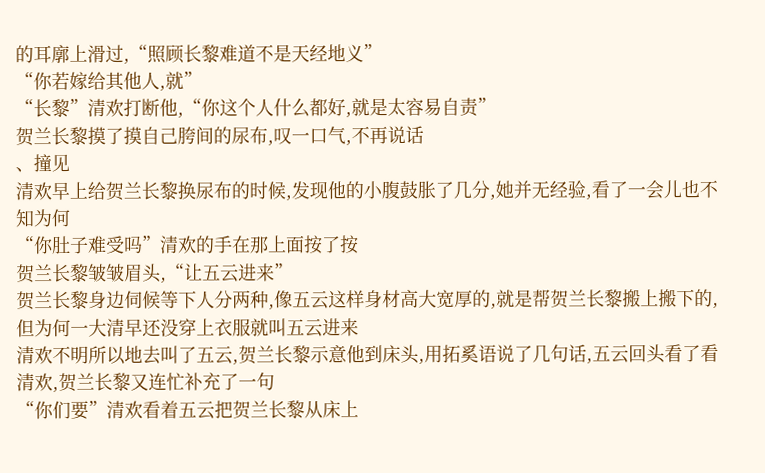的耳廓上滑过,“照顾长黎难道不是天经地义”
“你若嫁给其他人,就”
“长黎”清欢打断他,“你这个人什么都好,就是太容易自责”
贺兰长黎摸了摸自己胯间的尿布,叹一口气,不再说话
、撞见
清欢早上给贺兰长黎换尿布的时候,发现他的小腹鼓胀了几分,她并无经验,看了一会儿也不知为何
“你肚子难受吗”清欢的手在那上面按了按
贺兰长黎皱皱眉头,“让五云进来”
贺兰长黎身边伺候等下人分两种,像五云这样身材高大宽厚的,就是帮贺兰长黎搬上搬下的,但为何一大清早还没穿上衣服就叫五云进来
清欢不明所以地去叫了五云,贺兰长黎示意他到床头,用拓奚语说了几句话,五云回头看了看清欢,贺兰长黎又连忙补充了一句
“你们要”清欢看着五云把贺兰长黎从床上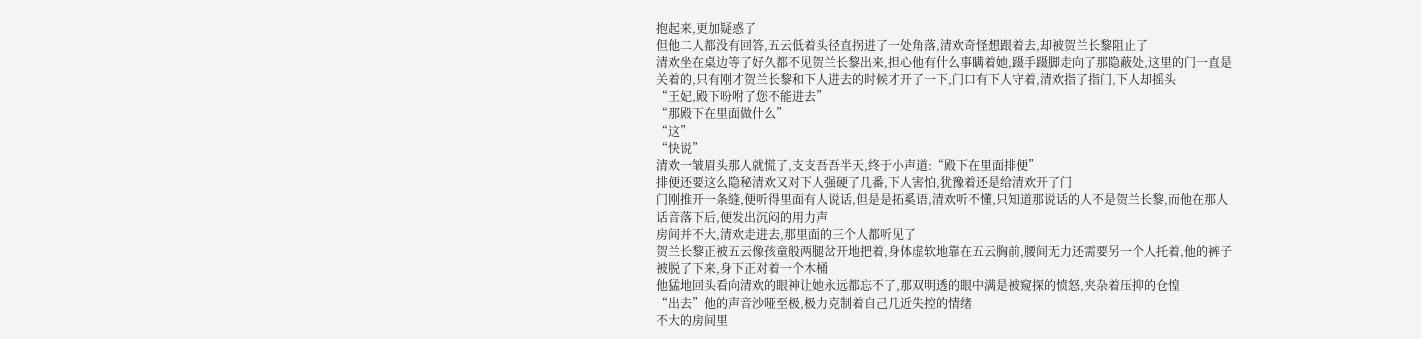抱起来,更加疑惑了
但他二人都没有回答,五云低着头径直拐进了一处角落,清欢奇怪想跟着去,却被贺兰长黎阻止了
清欢坐在桌边等了好久都不见贺兰长黎出来,担心他有什么事瞒着她,蹑手蹑脚走向了那隐蔽处,这里的门一直是关着的,只有刚才贺兰长黎和下人进去的时候才开了一下,门口有下人守着,清欢指了指门,下人却摇头
“王妃,殿下吩咐了您不能进去”
“那殿下在里面做什么”
“这”
“快说”
清欢一皱眉头那人就慌了,支支吾吾半天,终于小声道:“殿下在里面排便”
排便还要这么隐秘清欢又对下人强硬了几番,下人害怕,犹豫着还是给清欢开了门
门刚推开一条缝,便听得里面有人说话,但是是拓奚语,清欢听不懂,只知道那说话的人不是贺兰长黎,而他在那人话音落下后,便发出沉闷的用力声
房间并不大,清欢走进去,那里面的三个人都听见了
贺兰长黎正被五云像孩童般两腿岔开地把着,身体虚软地靠在五云胸前,腰间无力还需要另一个人托着,他的裤子被脱了下来,身下正对着一个木桶
他猛地回头看向清欢的眼神让她永远都忘不了,那双明透的眼中满是被窥探的愤怒,夹杂着压抑的仓惶
“出去”他的声音沙哑至极,极力克制着自己几近失控的情绪
不大的房间里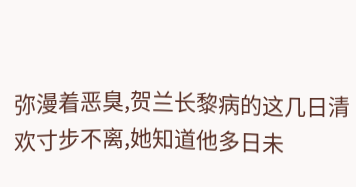弥漫着恶臭,贺兰长黎病的这几日清欢寸步不离,她知道他多日未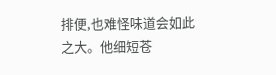排便,也难怪味道会如此之大。他细短苍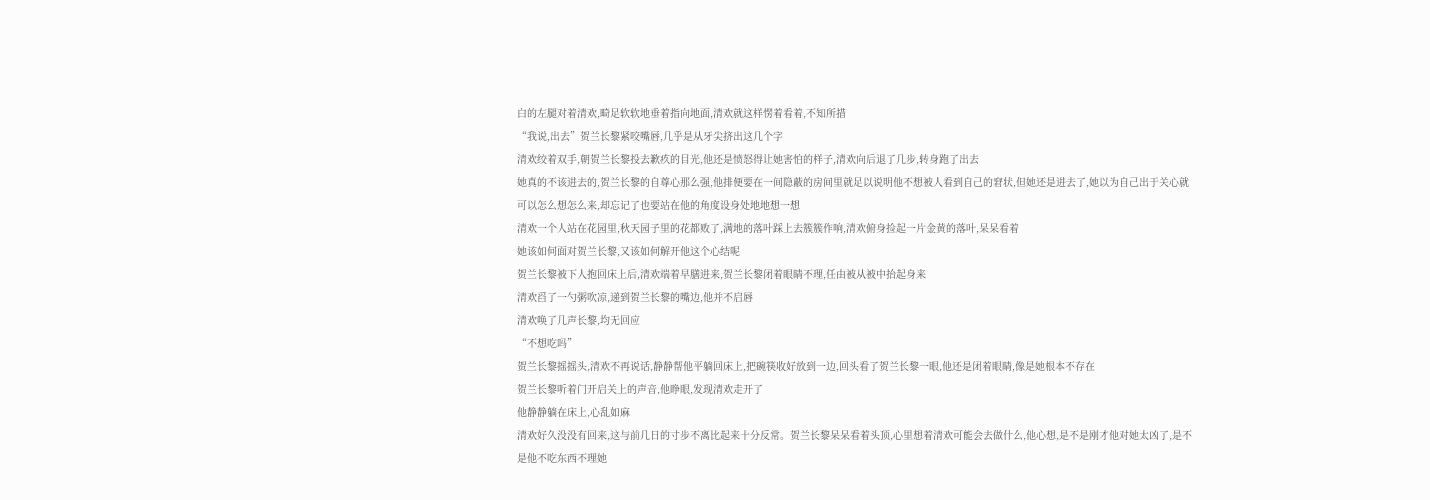白的左腿对着清欢,畸足软软地垂着指向地面,清欢就这样愣着看着,不知所措
“我说,出去”贺兰长黎紧咬嘴唇,几乎是从牙尖挤出这几个字
清欢绞着双手,朝贺兰长黎投去歉疚的目光,他还是愤怒得让她害怕的样子,清欢向后退了几步,转身跑了出去
她真的不该进去的,贺兰长黎的自尊心那么强,他排便要在一间隐蔽的房间里就足以说明他不想被人看到自己的窘状,但她还是进去了,她以为自己出于关心就可以怎么想怎么来,却忘记了也要站在他的角度设身处地地想一想
清欢一个人站在花园里,秋天园子里的花都败了,满地的落叶踩上去簇簇作响,清欢俯身捡起一片金黄的落叶,呆呆看着
她该如何面对贺兰长黎,又该如何解开他这个心结呢
贺兰长黎被下人抱回床上后,清欢端着早膳进来,贺兰长黎闭着眼睛不理,任由被从被中抬起身来
清欢舀了一勺粥吹凉,递到贺兰长黎的嘴边,他并不启唇
清欢唤了几声长黎,均无回应
“不想吃吗”
贺兰长黎摇摇头,清欢不再说话,静静帮他平躺回床上,把碗筷收好放到一边,回头看了贺兰长黎一眼,他还是闭着眼睛,像是她根本不存在
贺兰长黎听着门开启关上的声音,他睁眼,发现清欢走开了
他静静躺在床上,心乱如麻
清欢好久没没有回来,这与前几日的寸步不离比起来十分反常。贺兰长黎呆呆看着头顶,心里想着清欢可能会去做什么,他心想,是不是刚才他对她太凶了,是不是他不吃东西不理她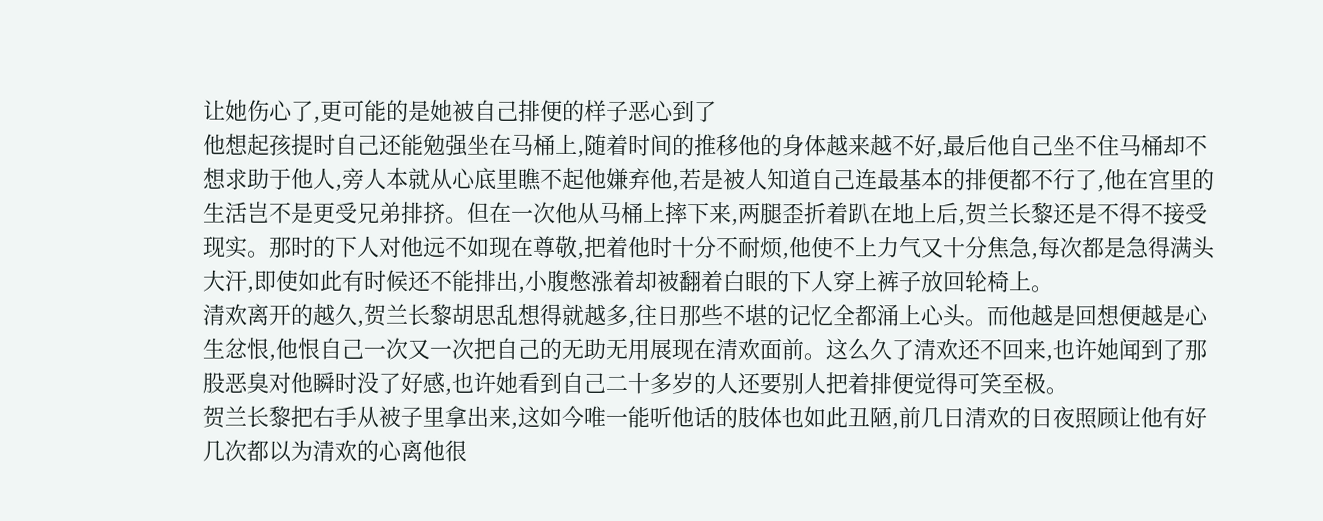让她伤心了,更可能的是她被自己排便的样子恶心到了
他想起孩提时自己还能勉强坐在马桶上,随着时间的推移他的身体越来越不好,最后他自己坐不住马桶却不想求助于他人,旁人本就从心底里瞧不起他嫌弃他,若是被人知道自己连最基本的排便都不行了,他在宫里的生活岂不是更受兄弟排挤。但在一次他从马桶上摔下来,两腿歪折着趴在地上后,贺兰长黎还是不得不接受现实。那时的下人对他远不如现在尊敬,把着他时十分不耐烦,他使不上力气又十分焦急,每次都是急得满头大汗,即使如此有时候还不能排出,小腹憋涨着却被翻着白眼的下人穿上裤子放回轮椅上。
清欢离开的越久,贺兰长黎胡思乱想得就越多,往日那些不堪的记忆全都涌上心头。而他越是回想便越是心生忿恨,他恨自己一次又一次把自己的无助无用展现在清欢面前。这么久了清欢还不回来,也许她闻到了那股恶臭对他瞬时没了好感,也许她看到自己二十多岁的人还要别人把着排便觉得可笑至极。
贺兰长黎把右手从被子里拿出来,这如今唯一能听他话的肢体也如此丑陋,前几日清欢的日夜照顾让他有好几次都以为清欢的心离他很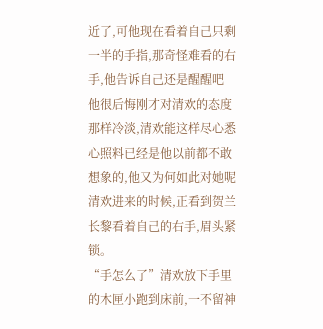近了,可他现在看着自己只剩一半的手指,那奇怪难看的右手,他告诉自己还是醒醒吧
他很后悔刚才对清欢的态度那样冷淡,清欢能这样尽心悉心照料已经是他以前都不敢想象的,他又为何如此对她呢
清欢进来的时候,正看到贺兰长黎看着自己的右手,眉头紧锁。
“手怎么了”清欢放下手里的木匣小跑到床前,一不留神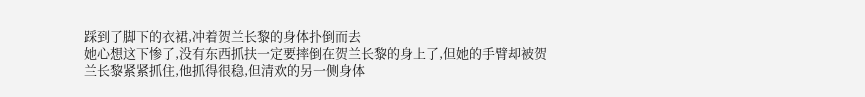踩到了脚下的衣裙,冲着贺兰长黎的身体扑倒而去
她心想这下惨了,没有东西抓扶一定要摔倒在贺兰长黎的身上了,但她的手臂却被贺兰长黎紧紧抓住,他抓得很稳,但清欢的另一侧身体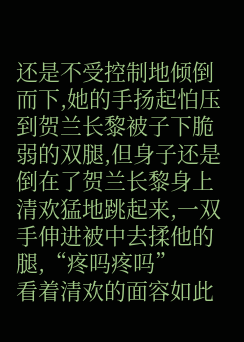还是不受控制地倾倒而下,她的手扬起怕压到贺兰长黎被子下脆弱的双腿,但身子还是倒在了贺兰长黎身上
清欢猛地跳起来,一双手伸进被中去揉他的腿,“疼吗疼吗”
看着清欢的面容如此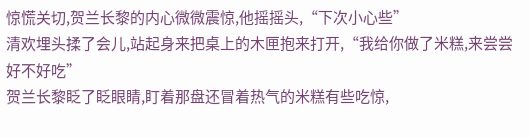惊慌关切,贺兰长黎的内心微微震惊,他摇摇头,“下次小心些”
清欢埋头揉了会儿,站起身来把桌上的木匣抱来打开,“我给你做了米糕,来尝尝好不好吃”
贺兰长黎眨了眨眼睛,盯着那盘还冒着热气的米糕有些吃惊,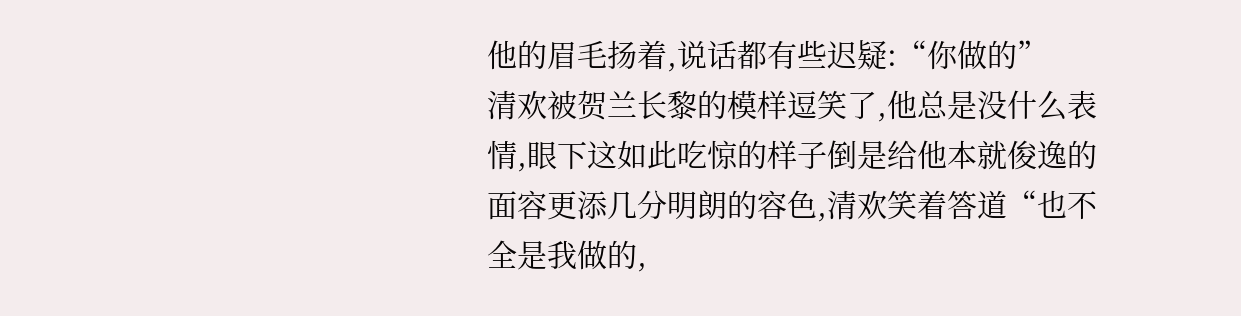他的眉毛扬着,说话都有些迟疑:“你做的”
清欢被贺兰长黎的模样逗笑了,他总是没什么表情,眼下这如此吃惊的样子倒是给他本就俊逸的面容更添几分明朗的容色,清欢笑着答道“也不全是我做的,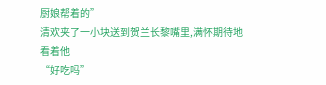厨娘帮着的”
清欢夹了一小块送到贺兰长黎嘴里,满怀期待地看着他
“好吃吗”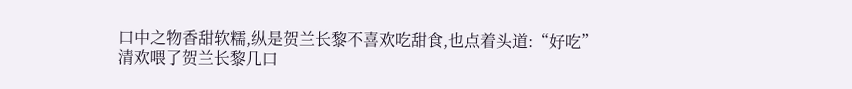口中之物香甜软糯,纵是贺兰长黎不喜欢吃甜食,也点着头道:“好吃”
清欢喂了贺兰长黎几口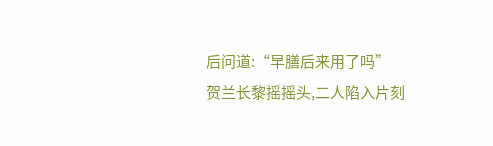后问道:“早膳后来用了吗”
贺兰长黎摇摇头,二人陷入片刻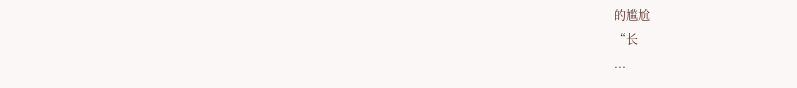的尴尬
“长
...